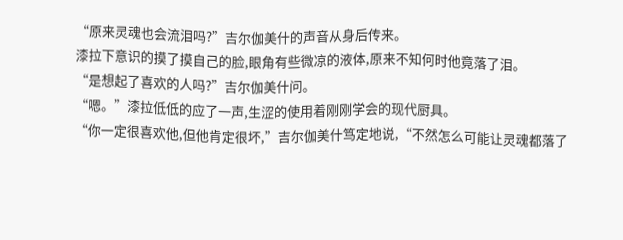“原来灵魂也会流泪吗?”吉尔伽美什的声音从身后传来。
漆拉下意识的摸了摸自己的脸,眼角有些微凉的液体,原来不知何时他竟落了泪。
“是想起了喜欢的人吗?”吉尔伽美什问。
“嗯。”漆拉低低的应了一声,生涩的使用着刚刚学会的现代厨具。
“你一定很喜欢他,但他肯定很坏,”吉尔伽美什笃定地说,“不然怎么可能让灵魂都落了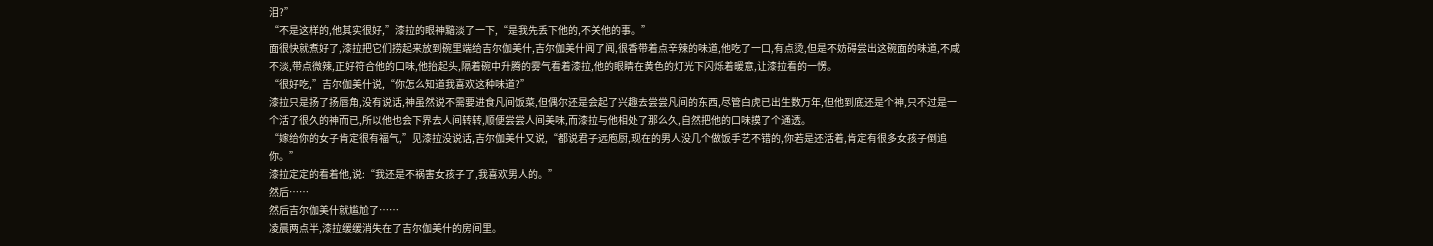泪?”
“不是这样的,他其实很好,”漆拉的眼神黯淡了一下,“是我先丢下他的,不关他的事。”
面很快就煮好了,漆拉把它们捞起来放到碗里端给吉尔伽美什,吉尔伽美什闻了闻,很香带着点辛辣的味道,他吃了一口,有点烫,但是不妨碍尝出这碗面的味道,不咸不淡,带点微辣,正好符合他的口味,他抬起头,隔着碗中升腾的雾气看着漆拉,他的眼睛在黄色的灯光下闪烁着暖意,让漆拉看的一愣。
“很好吃,”吉尔伽美什说,“你怎么知道我喜欢这种味道?”
漆拉只是扬了扬唇角,没有说话,神虽然说不需要进食凡间饭菜,但偶尔还是会起了兴趣去尝尝凡间的东西,尽管白虎已出生数万年,但他到底还是个神,只不过是一个活了很久的神而已,所以他也会下界去人间转转,顺便尝尝人间美味,而漆拉与他相处了那么久,自然把他的口味摸了个通透。
“嫁给你的女子肯定很有福气,”见漆拉没说话,吉尔伽美什又说,“都说君子远庖厨,现在的男人没几个做饭手艺不错的,你若是还活着,肯定有很多女孩子倒追你。”
漆拉定定的看着他,说:“我还是不祸害女孩子了,我喜欢男人的。”
然后……
然后吉尔伽美什就尴尬了……
凌晨两点半,漆拉缓缓消失在了吉尔伽美什的房间里。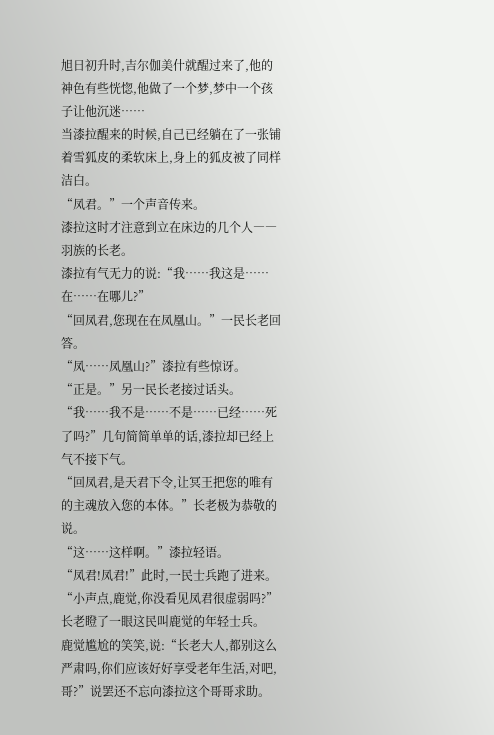旭日初升时,吉尔伽美什就醒过来了,他的神色有些恍惚,他做了一个梦,梦中一个孩子让他沉迷……
当漆拉醒来的时候,自己已经躺在了一张铺着雪狐皮的柔软床上,身上的狐皮被了同样洁白。
“凤君。”一个声音传来。
漆拉这时才注意到立在床边的几个人――羽族的长老。
漆拉有气无力的说:“我……我这是……在……在哪儿?”
“回凤君,您现在在凤凰山。”一民长老回答。
“凤……凤凰山?”漆拉有些惊讶。
“正是。”另一民长老接过话头。
“我……我不是……不是……已经……死了吗?”几句简简单单的话,漆拉却已经上气不接下气。
“回凤君,是天君下令,让冥王把您的唯有的主魂放入您的本体。”长老极为恭敬的说。
“这……这样啊。”漆拉轻语。
“凤君!凤君!”此时,一民士兵跑了进来。
“小声点,鹿觉,你没看见凤君很虚弱吗?”长老瞪了一眼这民叫鹿觉的年轻士兵。
鹿觉尴尬的笑笑,说:“长老大人,都别这么严肃吗,你们应该好好享受老年生活,对吧,哥?”说罢还不忘向漆拉这个哥哥求助。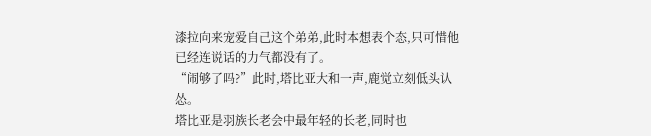漆拉向来宠爱自己这个弟弟,此时本想表个态,只可惜他已经连说话的力气都没有了。
“闹够了吗?”此时,塔比亚大和一声,鹿觉立刻低头认怂。
塔比亚是羽族长老会中最年轻的长老,同时也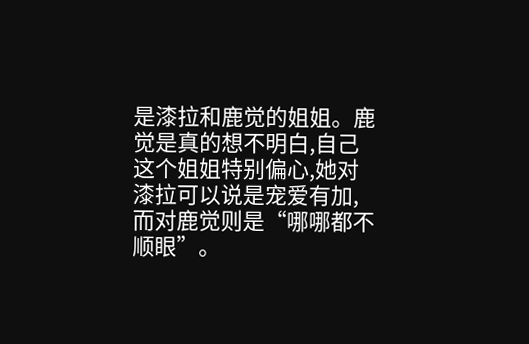是漆拉和鹿觉的姐姐。鹿觉是真的想不明白,自己这个姐姐特别偏心,她对漆拉可以说是宠爱有加,而对鹿觉则是“哪哪都不顺眼”。